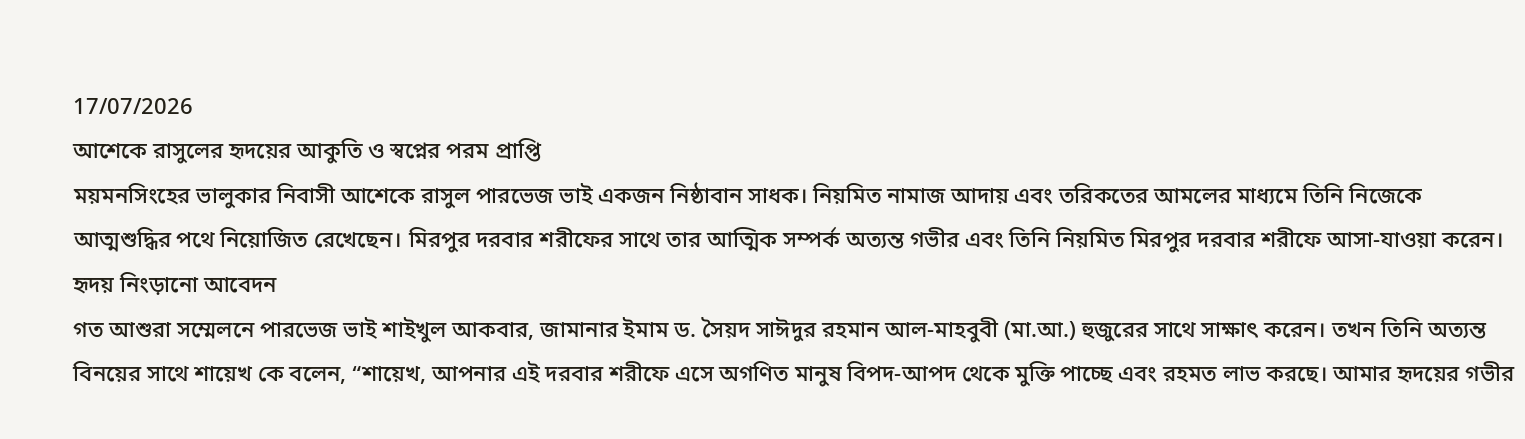17/07/2026
আশেকে রাসুলের হৃদয়ের আকুতি ও স্বপ্নের পরম প্রাপ্তি
ময়মনসিংহের ভালুকার নিবাসী আশেকে রাসুল পারভেজ ভাই একজন নিষ্ঠাবান সাধক। নিয়মিত নামাজ আদায় এবং তরিকতের আমলের মাধ্যমে তিনি নিজেকে আত্মশুদ্ধির পথে নিয়োজিত রেখেছেন। মিরপুর দরবার শরীফের সাথে তার আত্মিক সম্পর্ক অত্যন্ত গভীর এবং তিনি নিয়মিত মিরপুর দরবার শরীফে আসা-যাওয়া করেন।
হৃদয় নিংড়ানো আবেদন
গত আশুরা সম্মেলনে পারভেজ ভাই শাইখুল আকবার, জামানার ইমাম ড. সৈয়দ সাঈদুর রহমান আল-মাহবুবী (মা.আ.) হুজুরের সাথে সাক্ষাৎ করেন। তখন তিনি অত্যন্ত বিনয়ের সাথে শায়েখ কে বলেন, “শায়েখ, আপনার এই দরবার শরীফে এসে অগণিত মানুষ বিপদ-আপদ থেকে মুক্তি পাচ্ছে এবং রহমত লাভ করছে। আমার হৃদয়ের গভীর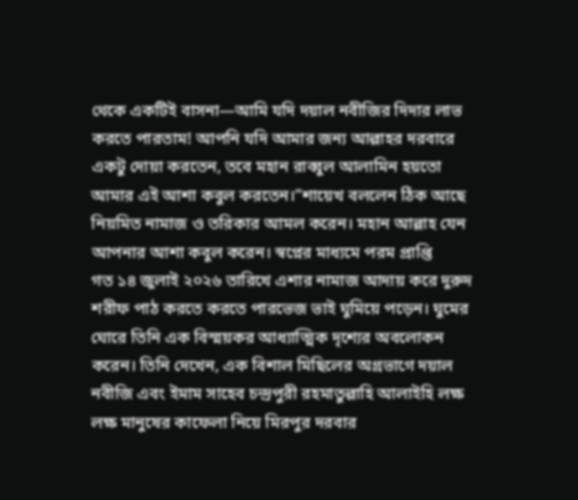থেকে একটিই বাসনা—আমি যদি দয়াল নবীজির দিদার লাভ করতে পারতাম! আপনি যদি আমার জন্য আল্লাহর দরবারে একটু দোয়া করতেন, তবে মহান রাব্বুল আলামিন হয়তো আমার এই আশা কবুল করতেন।”শায়েখ বললেন ঠিক আছে নিয়মিত নামাজ ও তরিকার আমল করেন। মহান আল্লাহ যেন আপনার আশা কবুল করেন। স্বপ্নের মাধ্যমে পরম প্রাপ্তি
গত ১৪ জুলাই ২০২৬ তারিখে এশার নামাজ আদায় করে দুরুদ শরীফ পাঠ করতে করতে পারভেজ ভাই ঘুমিয়ে পড়েন। ঘুমের ঘোরে তিনি এক বিস্ময়কর আধ্যাত্মিক দৃশ্যের অবলোকন করেন। তিনি দেখেন, এক বিশাল মিছিলের অগ্রভাগে দয়াল নবীজি এবং ইমাম সাহেব চন্দ্রপুরী রহমাতুল্লাহি আলাইহি লক্ষ লক্ষ মানুষের কাফেলা নিয়ে মিরপুর দরবার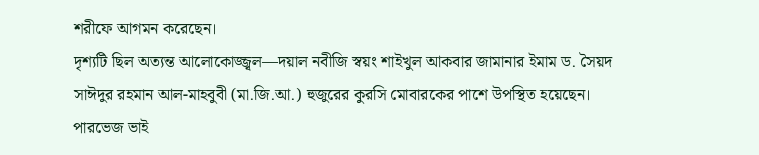শরীফে আগমন করেছেন।
দৃশ্যটি ছিল অত্যন্ত আলোকোজ্জ্বল—দয়াল নবীজি স্বয়ং শাইখুল আকবার জামানার ইমাম ড. সৈয়দ সাঈদুর রহমান আল-মাহবুবী (মা.জি.আ.) হুজুরের কুরসি মোবারকের পাশে উপস্থিত হয়েছেন। পারভেজ ভাই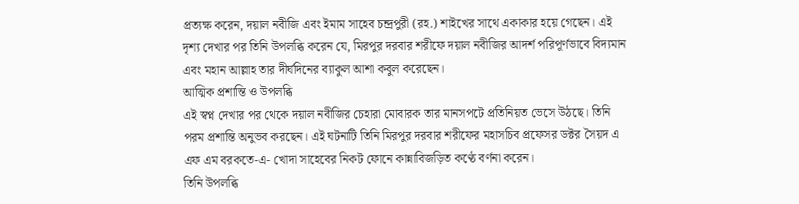প্রত্যক্ষ করেন, দয়াল নবীজি এবং ইমাম সাহেব চন্দ্রপুরী (রহ.) শাইখের সাথে একাকার হয়ে গেছেন। এই দৃশ্য দেখার পর তিনি উপলব্ধি করেন যে, মিরপুর দরবার শরীফে দয়াল নবীজির আদর্শ পরিপূর্ণভাবে বিদ্যমান এবং মহান আল্লাহ তার দীর্ঘদিনের ব্যাকুল আশা কবুল করেছেন।
আত্মিক প্রশান্তি ও উপলব্ধি
এই স্বপ্ন দেখার পর থেকে দয়াল নবীজির চেহারা মোবারক তার মানসপটে প্রতিনিয়ত ভেসে উঠছে। তিনি পরম প্রশান্তি অনুভব করছেন। এই ঘটনাটি তিনি মিরপুর দরবার শরীফের মহাসচিব প্রফেসর ডক্টর সৈয়দ এ এফ এম বরকতে-এ- খোদা সাহেবের নিকট ফোনে কান্নাবিজড়িত কণ্ঠে বর্ণনা করেন।
তিনি উপলব্ধি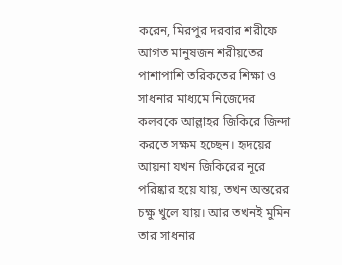করেন, মিরপুর দরবার শরীফে আগত মানুষজন শরীয়তের পাশাপাশি তরিকতের শিক্ষা ও সাধনার মাধ্যমে নিজেদের কলবকে আল্লাহর জিকিরে জিন্দা করতে সক্ষম হচ্ছেন। হৃদয়ের আয়না যখন জিকিরের নূরে পরিষ্কার হয়ে যায়, তখন অন্তরের চক্ষু খুলে যায়। আর তখনই মুমিন তার সাধনার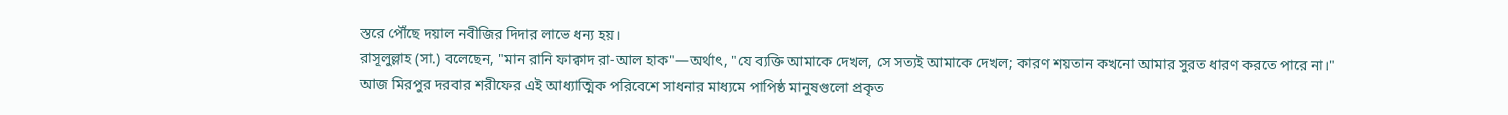স্তরে পৌঁছে দয়াল নবীজির দিদার লাভে ধন্য হয়।
রাসূলুল্লাহ (সা.) বলেছেন, "মান রানি ফাক্বাদ রা-আল হাক"—অর্থাৎ, "যে ব্যক্তি আমাকে দেখল, সে সত্যই আমাকে দেখল; কারণ শয়তান কখনো আমার সুরত ধারণ করতে পারে না।"
আজ মিরপুর দরবার শরীফের এই আধ্যাত্মিক পরিবেশে সাধনার মাধ্যমে পাপিষ্ঠ মানুষগুলো প্রকৃত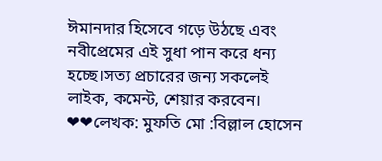ঈমানদার হিসেবে গড়ে উঠছে এবং নবীপ্রেমের এই সুধা পান করে ধন্য হচ্ছে।সত্য প্রচারের জন্য সকলেই লাইক, কমেন্ট, শেয়ার করবেন।
❤❤লেখক: মুফতি মো :বিল্লাল হোসেন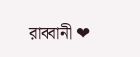রাব্বানী ❤